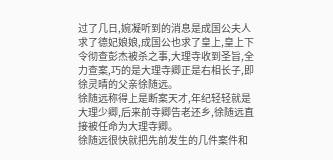过了几日,婉凝听到的消息是成国公夫人求了德妃娘娘,成国公也求了皇上,皇上下令彻查彭杰被杀之事,大理寺收到圣旨,全力查案,巧的是大理寺卿正是右相长子,即徐灵晴的父亲徐随远。
徐随远称得上是断案天才,年纪轻轻就是大理少卿,后来前寺卿告老还乡,徐随远直接被任命为大理寺卿。
徐随远很快就把先前发生的几件案件和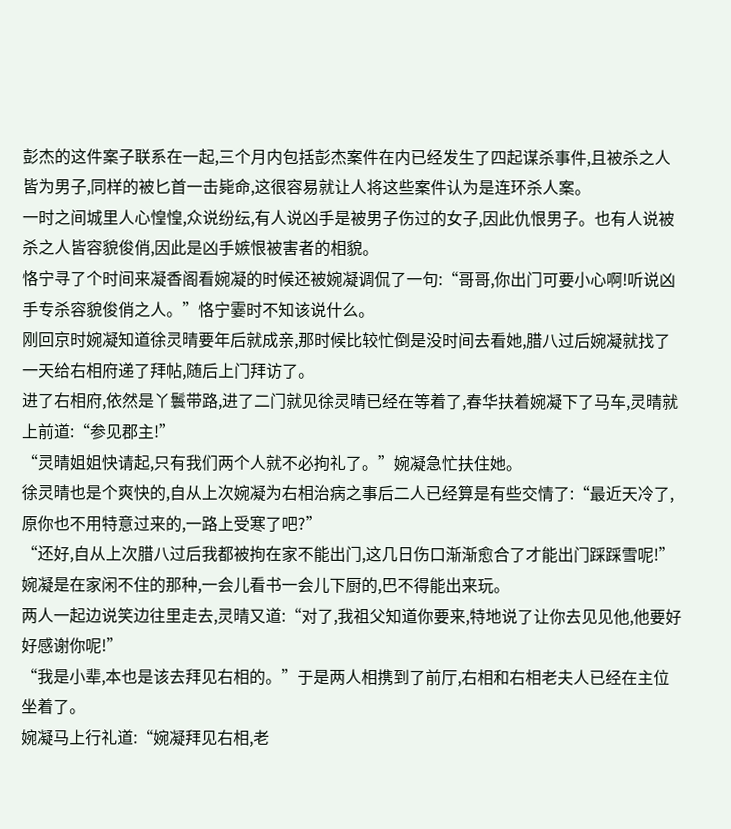彭杰的这件案子联系在一起,三个月内包括彭杰案件在内已经发生了四起谋杀事件,且被杀之人皆为男子,同样的被匕首一击毙命,这很容易就让人将这些案件认为是连环杀人案。
一时之间城里人心惶惶,众说纷纭,有人说凶手是被男子伤过的女子,因此仇恨男子。也有人说被杀之人皆容貌俊俏,因此是凶手嫉恨被害者的相貌。
恪宁寻了个时间来凝香阁看婉凝的时候还被婉凝调侃了一句:“哥哥,你出门可要小心啊!听说凶手专杀容貌俊俏之人。”恪宁霎时不知该说什么。
刚回京时婉凝知道徐灵晴要年后就成亲,那时候比较忙倒是没时间去看她,腊八过后婉凝就找了一天给右相府递了拜帖,随后上门拜访了。
进了右相府,依然是丫鬟带路,进了二门就见徐灵晴已经在等着了,春华扶着婉凝下了马车,灵晴就上前道:“参见郡主!”
“灵晴姐姐快请起,只有我们两个人就不必拘礼了。”婉凝急忙扶住她。
徐灵晴也是个爽快的,自从上次婉凝为右相治病之事后二人已经算是有些交情了:“最近天冷了,原你也不用特意过来的,一路上受寒了吧?”
“还好,自从上次腊八过后我都被拘在家不能出门,这几日伤口渐渐愈合了才能出门踩踩雪呢!”婉凝是在家闲不住的那种,一会儿看书一会儿下厨的,巴不得能出来玩。
两人一起边说笑边往里走去,灵晴又道:“对了,我祖父知道你要来,特地说了让你去见见他,他要好好感谢你呢!”
“我是小辈,本也是该去拜见右相的。”于是两人相携到了前厅,右相和右相老夫人已经在主位坐着了。
婉凝马上行礼道:“婉凝拜见右相,老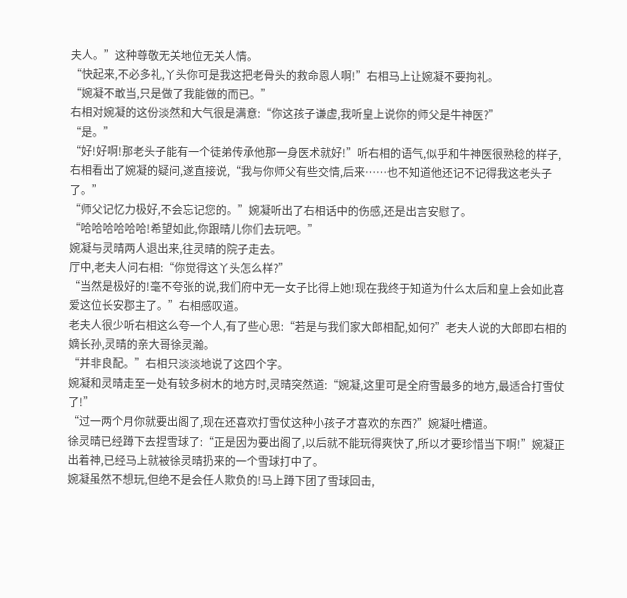夫人。”这种尊敬无关地位无关人情。
“快起来,不必多礼,丫头你可是我这把老骨头的救命恩人啊!”右相马上让婉凝不要拘礼。
“婉凝不敢当,只是做了我能做的而已。”
右相对婉凝的这份淡然和大气很是满意:“你这孩子谦虚,我听皇上说你的师父是牛神医?”
“是。”
“好!好啊!那老头子能有一个徒弟传承他那一身医术就好!”听右相的语气,似乎和牛神医很熟稔的样子,右相看出了婉凝的疑问,遂直接说,“我与你师父有些交情,后来……也不知道他还记不记得我这老头子了。”
“师父记忆力极好,不会忘记您的。”婉凝听出了右相话中的伤感,还是出言安慰了。
“哈哈哈哈哈哈!希望如此,你跟晴儿你们去玩吧。”
婉凝与灵晴两人退出来,往灵晴的院子走去。
厅中,老夫人问右相:“你觉得这丫头怎么样?”
“当然是极好的!毫不夸张的说,我们府中无一女子比得上她!现在我终于知道为什么太后和皇上会如此喜爱这位长安郡主了。”右相感叹道。
老夫人很少听右相这么夸一个人,有了些心思:“若是与我们家大郎相配,如何?”老夫人说的大郎即右相的嫡长孙,灵晴的亲大哥徐灵瀚。
“并非良配。”右相只淡淡地说了这四个字。
婉凝和灵晴走至一处有较多树木的地方时,灵晴突然道:“婉凝,这里可是全府雪最多的地方,最适合打雪仗了!”
“过一两个月你就要出阁了,现在还喜欢打雪仗这种小孩子才喜欢的东西?”婉凝吐槽道。
徐灵晴已经蹲下去捏雪球了:“正是因为要出阁了,以后就不能玩得爽快了,所以才要珍惜当下啊!”婉凝正出着神,已经马上就被徐灵晴扔来的一个雪球打中了。
婉凝虽然不想玩,但绝不是会任人欺负的!马上蹲下团了雪球回击,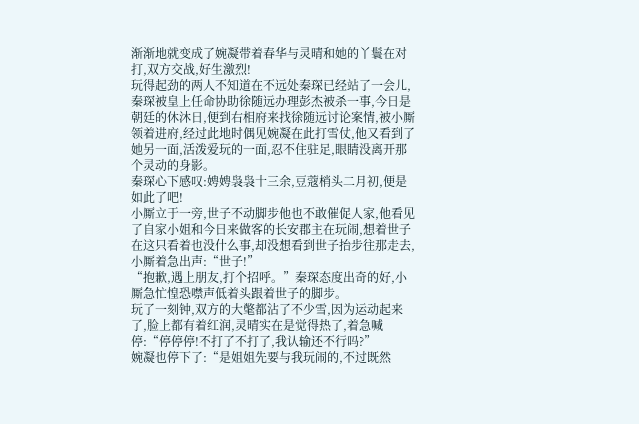渐渐地就变成了婉凝带着春华与灵晴和她的丫鬟在对打,双方交战,好生激烈!
玩得起劲的两人不知道在不远处秦琛已经站了一会儿,秦琛被皇上任命协助徐随远办理彭杰被杀一事,今日是朝廷的休沐日,便到右相府来找徐随远讨论案情,被小厮领着进府,经过此地时偶见婉凝在此打雪仗,他又看到了她另一面,活泼爱玩的一面,忍不住驻足,眼睛没离开那个灵动的身影。
秦琛心下感叹:娉娉袅袅十三余,豆蔻梢头二月初,便是如此了吧!
小厮立于一旁,世子不动脚步他也不敢催促人家,他看见了自家小姐和今日来做客的长安郡主在玩闹,想着世子在这只看着也没什么事,却没想看到世子抬步往那走去,小厮着急出声:“世子!”
“抱歉,遇上朋友,打个招呼。”秦琛态度出奇的好,小厮急忙惶恐噤声低着头跟着世子的脚步。
玩了一刻钟,双方的大氅都沾了不少雪,因为运动起来了,脸上都有着红润,灵晴实在是觉得热了,着急喊停:“停停停!不打了不打了,我认输还不行吗?”
婉凝也停下了:“是姐姐先要与我玩闹的,不过既然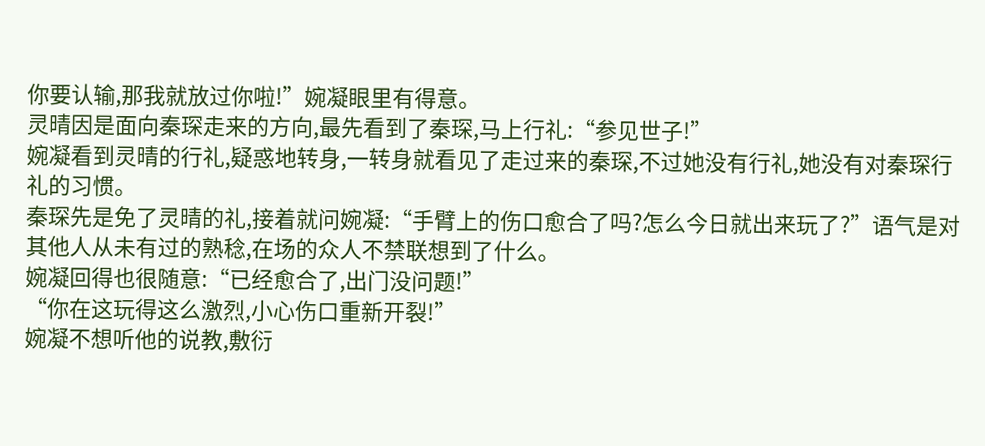你要认输,那我就放过你啦!”婉凝眼里有得意。
灵晴因是面向秦琛走来的方向,最先看到了秦琛,马上行礼:“参见世子!”
婉凝看到灵晴的行礼,疑惑地转身,一转身就看见了走过来的秦琛,不过她没有行礼,她没有对秦琛行礼的习惯。
秦琛先是免了灵晴的礼,接着就问婉凝:“手臂上的伤口愈合了吗?怎么今日就出来玩了?”语气是对其他人从未有过的熟稔,在场的众人不禁联想到了什么。
婉凝回得也很随意:“已经愈合了,出门没问题!”
“你在这玩得这么激烈,小心伤口重新开裂!”
婉凝不想听他的说教,敷衍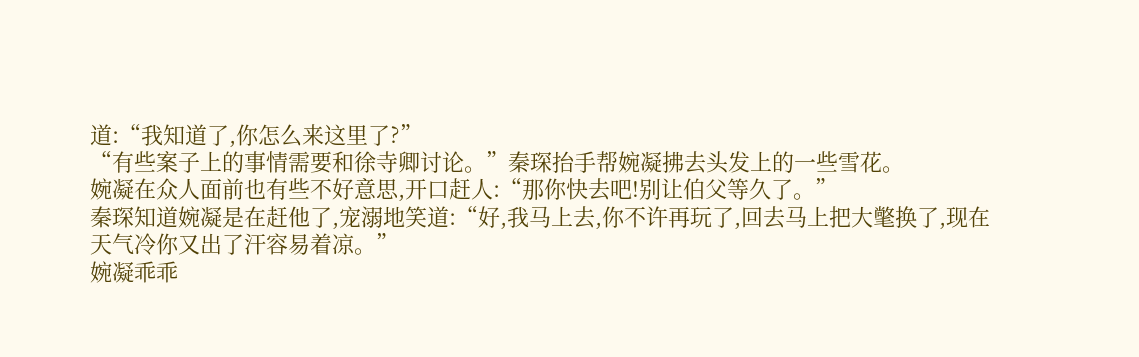道:“我知道了,你怎么来这里了?”
“有些案子上的事情需要和徐寺卿讨论。”秦琛抬手帮婉凝拂去头发上的一些雪花。
婉凝在众人面前也有些不好意思,开口赶人:“那你快去吧!别让伯父等久了。”
秦琛知道婉凝是在赶他了,宠溺地笑道:“好,我马上去,你不许再玩了,回去马上把大氅换了,现在天气冷你又出了汗容易着凉。”
婉凝乖乖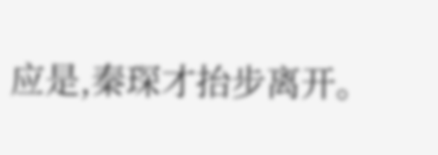应是,秦琛才抬步离开。